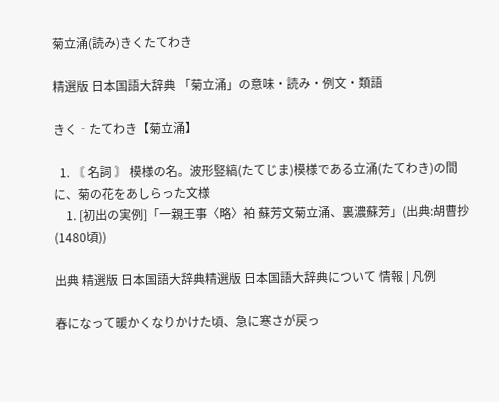菊立涌(読み)きくたてわき

精選版 日本国語大辞典 「菊立涌」の意味・読み・例文・類語

きく‐たてわき【菊立涌】

  1. 〘 名詞 〙 模様の名。波形竪縞(たてじま)模様である立涌(たてわき)の間に、菊の花をあしらった文様
    1. [初出の実例]「一親王事〈略〉袙 蘇芳文菊立涌、裏濃蘇芳」(出典:胡曹抄(1480頃))

出典 精選版 日本国語大辞典精選版 日本国語大辞典について 情報 | 凡例

春になって暖かくなりかけた頃、急に寒さが戻っ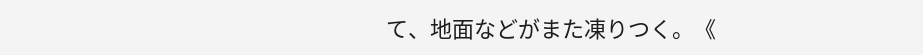て、地面などがまた凍りつく。《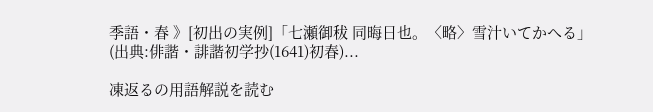季語・春 》[初出の実例]「七瀬御秡 同晦日也。〈略〉雪汁いてかへる」(出典:俳諧・誹諧初学抄(1641)初春)...

凍返るの用語解説を読む